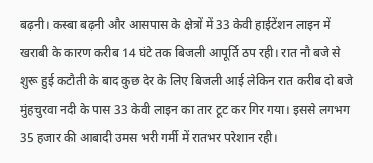बढ़नी। कस्बा बढ़नी और आसपास के क्षेत्रों में 33 केवी हाईटेंशन लाइन में खराबी के कारण करीब 14 घंटे तक बिजली आपूर्ति ठप रही। रात नौ बजे से शुरू हुई कटौती के बाद कुछ देर के लिए बिजली आई लेकिन रात करीब दो बजे मुंहचुरवा नदी के पास 33 केवी लाइन का तार टूट कर गिर गया। इससे लगभग 35 हजार की आबादी उमस भरी गर्मी में रातभर परेशान रही।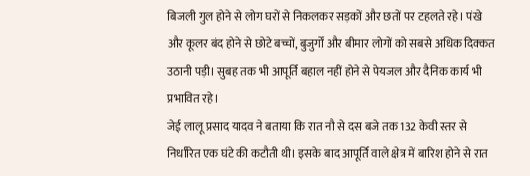बिजली गुल होने से लोग घरों से निकलकर सड़कों और छतों पर टहलते रहे। पंखे और कूलर बंद होने से छोटे बच्चों, बुजुर्गों और बीमार लोगों को सबसे अधिक दिक्कत उठानी पड़ी। सुबह तक भी आपूर्ति बहाल नहीं होने से पेयजल और दैनिक कार्य भी प्रभावित रहे।
जेई लालू प्रसाद यादव ने बताया कि रात नौ से दस बजे तक 132 केवी स्तर से निर्धारित एक घंटे की कटौती थी। इसके बाद आपूर्ति वाले क्षेत्र में बारिश होने से रात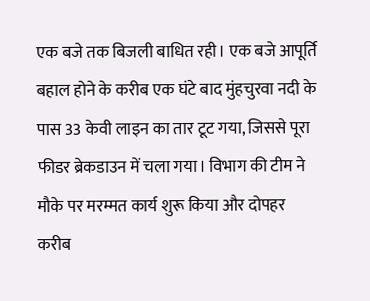एक बजे तक बिजली बाधित रही। एक बजे आपूर्ति बहाल होने के करीब एक घंटे बाद मुंहचुरवा नदी के पास 33 केवी लाइन का तार टूट गया, जिससे पूरा फीडर ब्रेकडाउन में चला गया। विभाग की टीम ने मौके पर मरम्मत कार्य शुरू किया और दोपहर करीब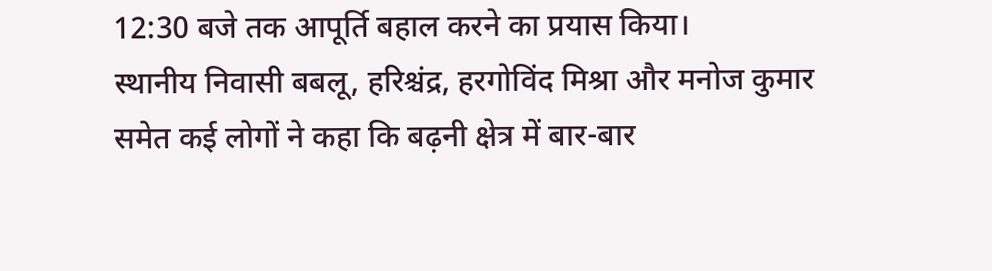12:30 बजे तक आपूर्ति बहाल करने का प्रयास किया।
स्थानीय निवासी बबलू, हरिश्चंद्र, हरगोविंद मिश्रा और मनोज कुमार समेत कई लोगों ने कहा कि बढ़नी क्षेत्र में बार-बार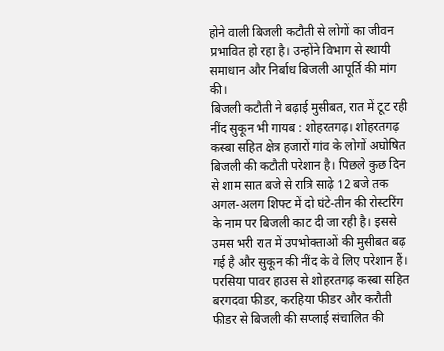होने वाली बिजली कटौती से लोगों का जीवन प्रभावित हो रहा है। उन्होंने विभाग से स्थायी समाधान और निर्बाध बिजली आपूर्ति की मांग की।
बिजली कटौती ने बढ़ाई मुसीबत, रात में टूट रही नींद सुकून भी गायब : शोहरतगढ़। शोहरतगढ़ कस्बा सहित क्षेत्र हजारों गांव के लोगों अघोषित बिजली की कटौती परेशान है। पिछले कुछ दिन से शाम सात बजे से रात्रि साढ़े 12 बजे तक अगल-अलग शिफ्ट में दो घंटे-तीन की रोस्टरिंग के नाम पर बिजली काट दी जा रही है। इससे उमस भरी रात में उपभोक्ताओं की मुसीबत बढ़ गई है और सुकून की नींद के वे लिए परेशान हैं। परसिया पावर हाउस से शोहरतगढ़ कस्बा सहित बरगदवा फीडर, करहिया फीडर और करौती फीडर से बिजली की सप्लाई संचालित की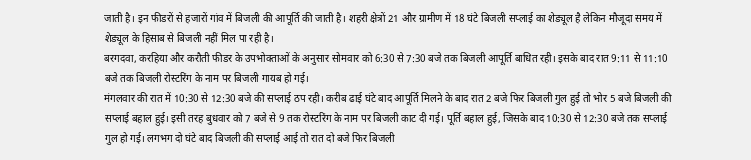जाती है। इन फीडरों से हजारों गांव में बिजली की आपूर्ति की जाती है। शहरी क्षेत्रों 21 और ग्रामीण में 18 घंटे बिजली सप्लाई का शेड्यूल है लेकिन मौजूदा समय में शेड्यूल के हिसाब से बिजली नहीं मिल पा रही है।
बरगदवा, करहिया और करौती फीडर के उपभोक्ताओं के अनुसार सोमवार को 6:30 से 7:30 बजे तक बिजली आपूर्ति बाधित रही। इसके बाद रात 9:11 से 11:10 बजे तक बिजली रोस्टरिंग के नाम पर बिजली गायब हो गई।
मंगलवार की रात में 10:30 से 12:30 बजे की सप्लाई ठप रही। करीब ढाई घंटे बाद आपूर्ति मिलने के बाद रात 2 बजे फिर बिजली गुल हुई तो भोर 5 बजे बिजली की सप्लाई बहाल हुई। इसी तरह बुधवार को 7 बजे से 9 तक रोस्टरिंग के नाम पर बिजली काट दी गई। पूर्ति बहाल हुई, जिसके बाद 10:30 से 12:30 बजे तक सप्लाई गुल हो गई। लगभग दो घंटे बाद बिजली की सप्लाई आई तो रात दो बजे फिर बिजली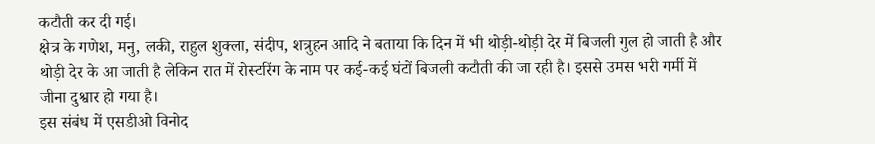कटौती कर दी गई।
क्षेत्र के गणेश, मनु, लकी, राहुल शुक्ला, संदीप, शत्रुहन आदि ने बताया कि दिन में भी थोड़ी-थोड़ी देर में बिजली गुल हो जाती है और थोड़ी देर के आ जाती है लेकिन रात में रोस्टरिंग के नाम पर कई-कई घंटों बिजली कटौती की जा रही है। इससे उमस भरी गर्मी में जीना दुश्वार हो गया है।
इस संबंध में एसडीओ विनोद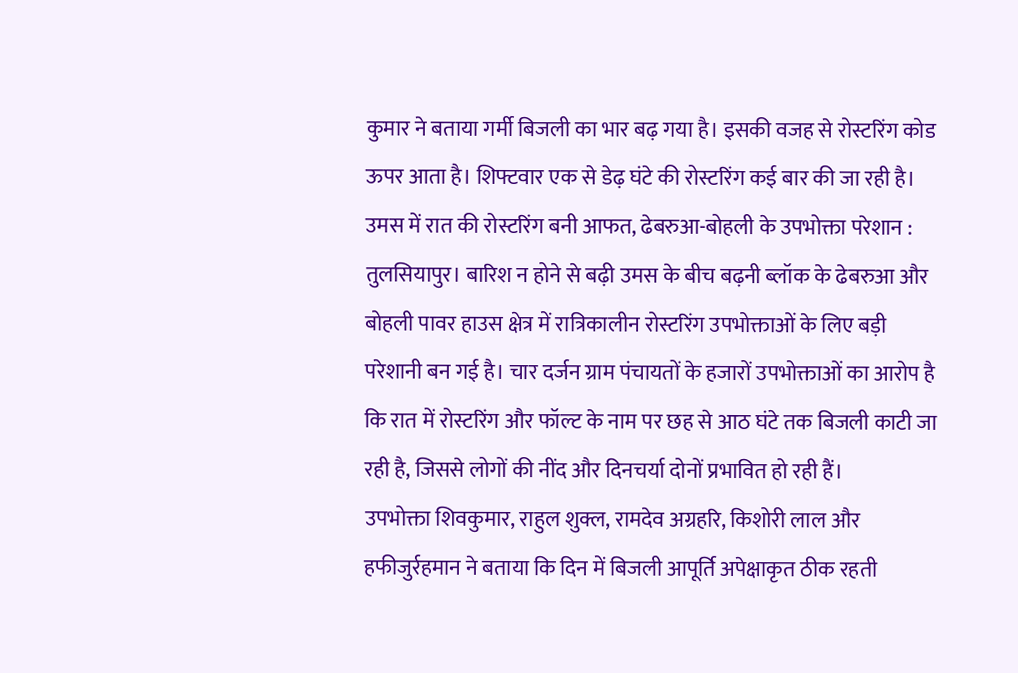कुमार ने बताया गर्मी बिजली का भार बढ़ गया है। इसकी वजह से रोस्टरिंग कोड ऊपर आता है। शिफ्टवार एक से डेढ़ घंटे की रोस्टरिंग कई बार की जा रही है।
उमस में रात की रोस्टरिंग बनी आफत, ढेबरुआ-बोहली के उपभोक्ता परेशान : तुलसियापुर। बारिश न होने से बढ़ी उमस के बीच बढ़नी ब्लॉक के ढेबरुआ और बोहली पावर हाउस क्षेत्र में रात्रिकालीन रोस्टरिंग उपभोक्ताओं के लिए बड़ी परेशानी बन गई है। चार दर्जन ग्राम पंचायतों के हजारों उपभोक्ताओं का आरोप है कि रात में रोस्टरिंग और फॉल्ट के नाम पर छह से आठ घंटे तक बिजली काटी जा रही है, जिससे लोगों की नींद और दिनचर्या दोनों प्रभावित हो रही हैं।
उपभोक्ता शिवकुमार, राहुल शुक्ल, रामदेव अग्रहरि, किशोरी लाल और हफीजुर्रहमान ने बताया कि दिन में बिजली आपूर्ति अपेक्षाकृत ठीक रहती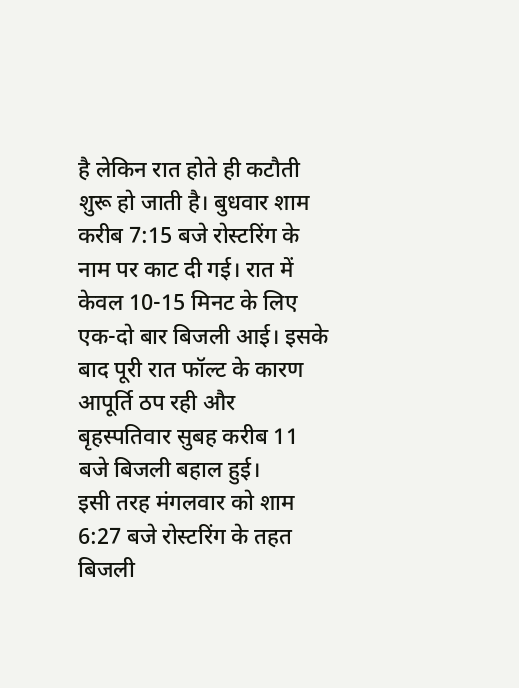है लेकिन रात होते ही कटौती शुरू हो जाती है। बुधवार शाम करीब 7:15 बजे रोस्टरिंग के नाम पर काट दी गई। रात में केवल 10-15 मिनट के लिए एक-दो बार बिजली आई। इसके बाद पूरी रात फॉल्ट के कारण आपूर्ति ठप रही और बृहस्पतिवार सुबह करीब 11 बजे बिजली बहाल हुई।
इसी तरह मंगलवार को शाम 6:27 बजे रोस्टरिंग के तहत बिजली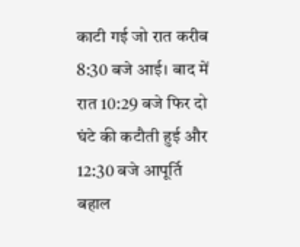काटी गई जो रात करीब 8:30 बजे आई। बाद में रात 10:29 बजे फिर दो घंटे की कटौती हुई और 12:30 बजे आपूर्ति बहाल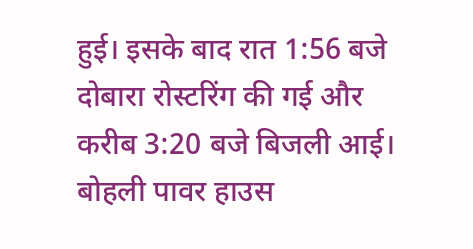हुई। इसके बाद रात 1:56 बजे दोबारा रोस्टरिंग की गई और करीब 3:20 बजे बिजली आई। बोहली पावर हाउस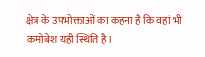क्षेत्र के उपभोक्ताओं का कहना है कि वहां भी कमोबेश यही स्थिति है।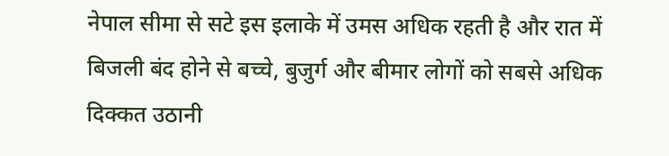नेपाल सीमा से सटे इस इलाके में उमस अधिक रहती है और रात में बिजली बंद होने से बच्चे, बुजुर्ग और बीमार लोगों को सबसे अधिक दिक्कत उठानी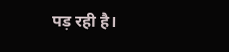पड़ रही है।